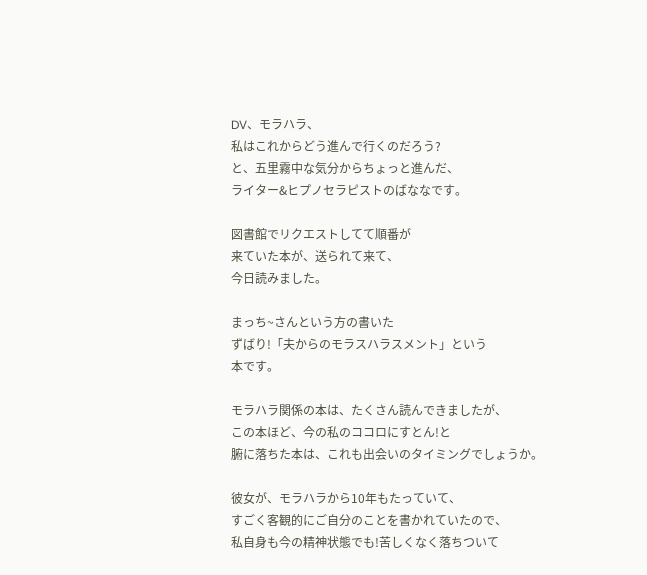DV、モラハラ、
私はこれからどう進んで行くのだろう?
と、五里霧中な気分からちょっと進んだ、
ライター&ヒプノセラピストのばななです。

図書館でリクエストしてて順番が
来ていた本が、送られて来て、
今日読みました。

まっち~さんという方の書いた
ずばり!「夫からのモラスハラスメント」という
本です。

モラハラ関係の本は、たくさん読んできましたが、
この本ほど、今の私のココロにすとん!と
腑に落ちた本は、これも出会いのタイミングでしょうか。

彼女が、モラハラから10年もたっていて、
すごく客観的にご自分のことを書かれていたので、
私自身も今の精神状態でも!苦しくなく落ちついて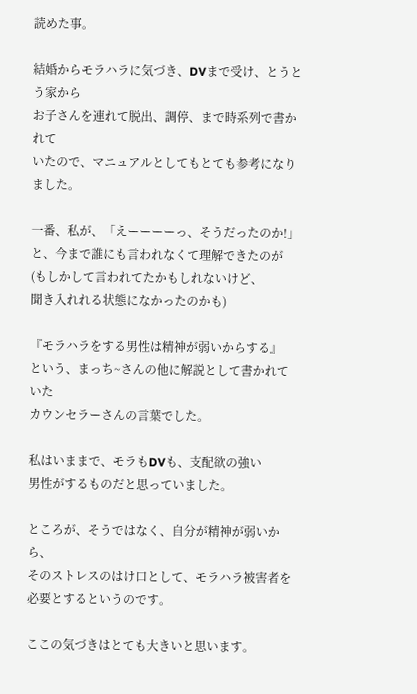読めた事。

結婚からモラハラに気づき、DVまで受け、とうとう家から
お子さんを連れて脱出、調停、まで時系列で書かれて
いたので、マニュアルとしてもとても参考になりました。

一番、私が、「えーーーーっ、そうだったのか!」
と、今まで誰にも言われなくて理解できたのが
(もしかして言われてたかもしれないけど、
聞き入れれる状態になかったのかも)

『モラハラをする男性は精神が弱いからする』
という、まっち~さんの他に解説として書かれていた
カウンセラーさんの言葉でした。

私はいままで、モラもDVも、支配欲の強い
男性がするものだと思っていました。

ところが、そうではなく、自分が精神が弱いから、
そのストレスのはけ口として、モラハラ被害者を
必要とするというのです。

ここの気づきはとても大きいと思います。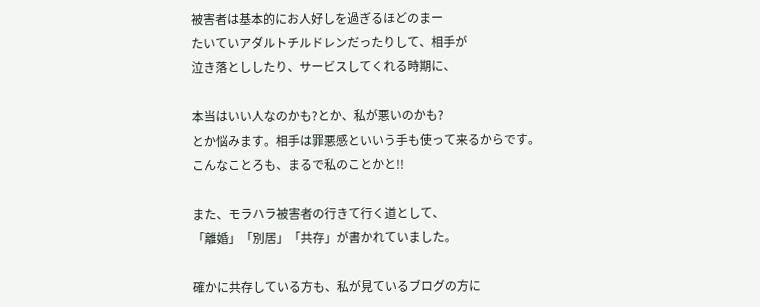被害者は基本的にお人好しを過ぎるほどのまー
たいていアダルトチルドレンだったりして、相手が
泣き落とししたり、サービスしてくれる時期に、

本当はいい人なのかも?とか、私が悪いのかも?
とか悩みます。相手は罪悪感といいう手も使って来るからです。
こんなことろも、まるで私のことかと!!

また、モラハラ被害者の行きて行く道として、
「離婚」「別居」「共存」が書かれていました。

確かに共存している方も、私が見ているブログの方に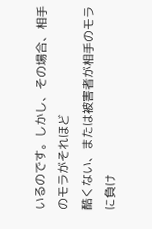いるのです。しかし、その場合、相手のモラがそれほど
酷くない、または被害者が相手のモラに負け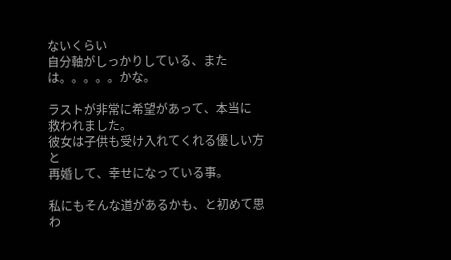ないくらい
自分軸がしっかりしている、または。。。。。かな。

ラストが非常に希望があって、本当に
救われました。
彼女は子供も受け入れてくれる優しい方と
再婚して、幸せになっている事。

私にもそんな道があるかも、と初めて思わ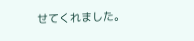せてくれました。